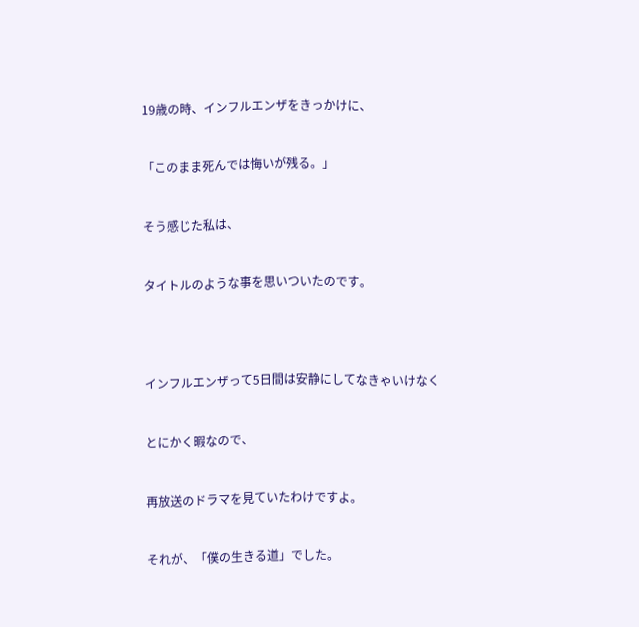19歳の時、インフルエンザをきっかけに、


「このまま死んでは悔いが残る。」


そう感じた私は、


タイトルのような事を思いついたのです。




インフルエンザって5日間は安静にしてなきゃいけなく


とにかく暇なので、


再放送のドラマを見ていたわけですよ。


それが、「僕の生きる道」でした。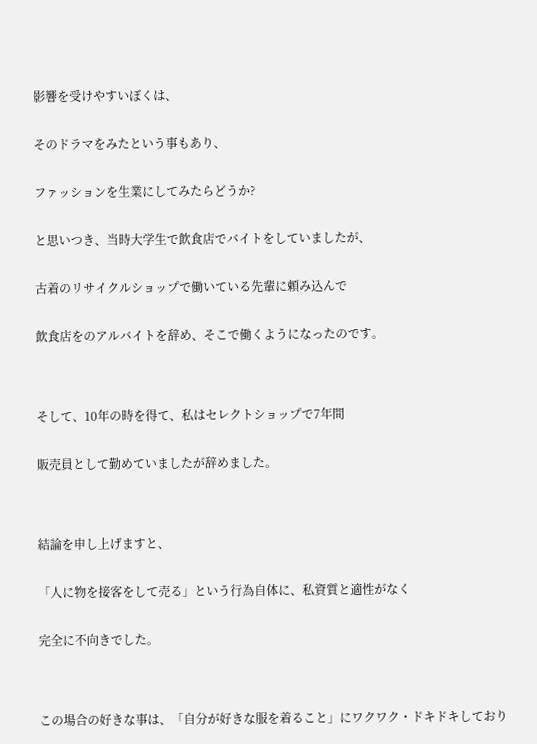影響を受けやすいぼくは、


そのドラマをみたという事もあり、


ファッションを生業にしてみたらどうか?


と思いつき、当時大学生で飲食店でバイトをしていましたが、


古着のリサイクルショップで働いている先輩に頼み込んで


飲食店をのアルバイトを辞め、そこで働くようになったのです。




そして、10年の時を得て、私はセレクトショップで7年間


販売員として勤めていましたが辞めました。




結論を申し上げますと、


「人に物を接客をして売る」という行為自体に、私資質と適性がなく


完全に不向きでした。




この場合の好きな事は、「自分が好きな服を着ること」にワクワク・ドキドキしており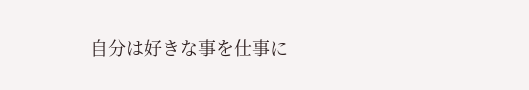自分は好きな事を仕事に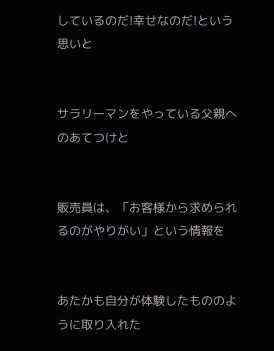しているのだ!幸せなのだ!という思いと


サラリーマンをやっている父親へのあてつけと


販売員は、「お客様から求められるのがやりがい」という情報を


あたかも自分が体験したもののように取り入れた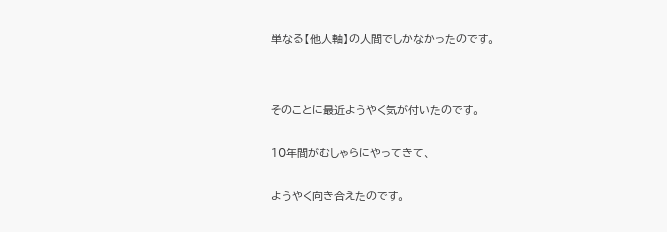単なる【他人軸】の人間でしかなかったのです。




そのことに最近ようやく気が付いたのです。


10年間がむしゃらにやってきて、


ようやく向き合えたのです。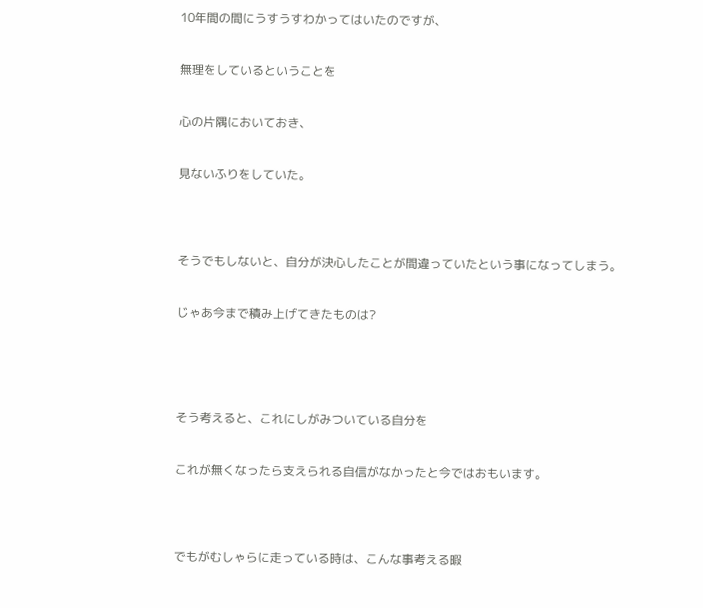10年間の間にうすうすわかってはいたのですが、


無理をしているということを


心の片隅においておき、


見ないふりをしていた。




そうでもしないと、自分が決心したことが間違っていたという事になってしまう。


じゃあ今まで積み上げてきたものは?





そう考えると、これにしがみついている自分を


これが無くなったら支えられる自信がなかったと今ではおもいます。




でもがむしゃらに走っている時は、こんな事考える暇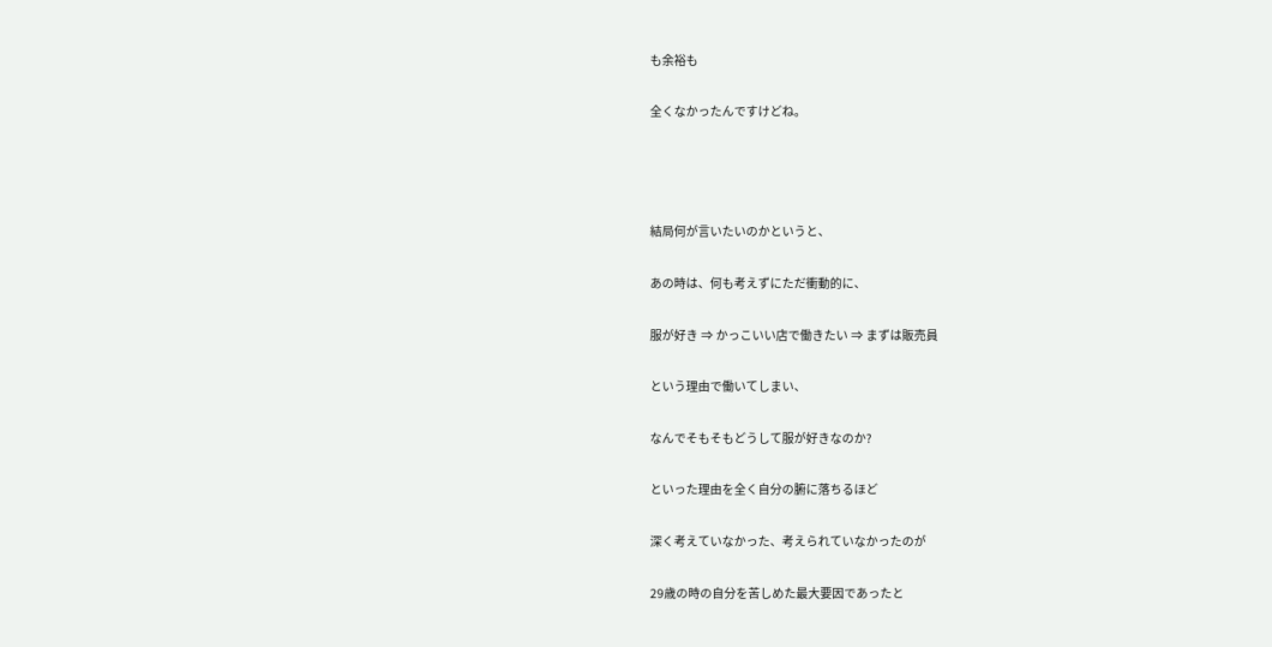も余裕も


全くなかったんですけどね。






結局何が言いたいのかというと、


あの時は、何も考えずにただ衝動的に、


服が好き ⇒ かっこいい店で働きたい ⇒ まずは販売員


という理由で働いてしまい、


なんでそもそもどうして服が好きなのか?


といった理由を全く自分の腑に落ちるほど


深く考えていなかった、考えられていなかったのが


29歳の時の自分を苦しめた最大要因であったと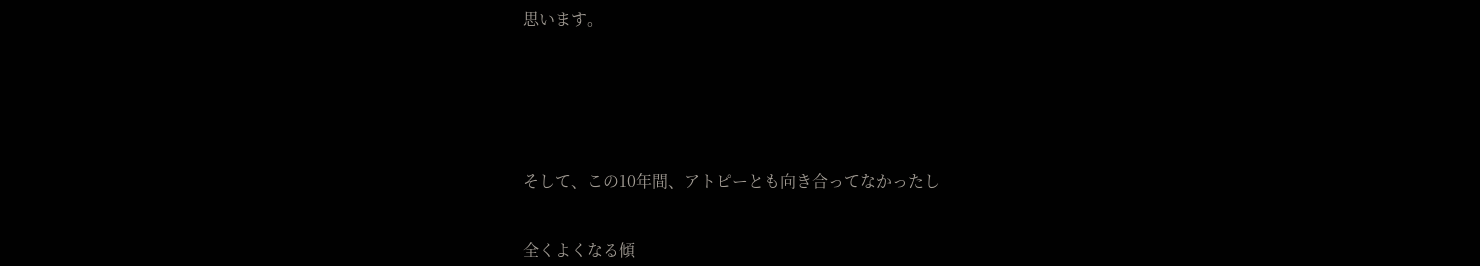思います。






そして、この10年間、アトピーとも向き合ってなかったし


全くよくなる傾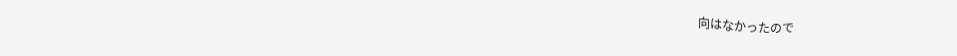向はなかったので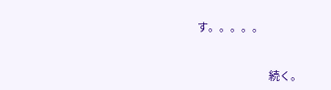す。。。。。


                                    続く。